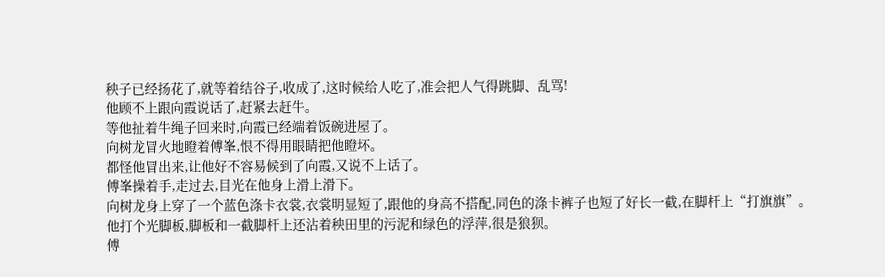秧子已经扬花了,就等着结谷子,收成了,这时候给人吃了,准会把人气得跳脚、乱骂!
他顾不上跟向霞说话了,赶紧去赶牛。
等他扯着牛绳子回来时,向霞已经端着饭碗进屋了。
向树龙冒火地瞪着傅峯,恨不得用眼睛把他瞪坏。
都怪他冒出来,让他好不容易候到了向霞,又说不上话了。
傅峯操着手,走过去,目光在他身上滑上滑下。
向树龙身上穿了一个蓝色涤卡衣裳,衣裳明显短了,跟他的身高不搭配,同色的涤卡裤子也短了好长一截,在脚杆上“打旗旗”。
他打个光脚板,脚板和一截脚杆上还沾着秧田里的污泥和绿色的浮萍,很是狼狈。
傅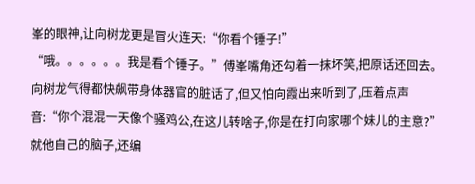峯的眼神,让向树龙更是冒火连天:“你看个锤子!”
“哦。。。。。。我是看个锤子。”傅峯嘴角还勾着一抹坏笑,把原话还回去。
向树龙气得都快飙带身体器官的脏话了,但又怕向霞出来听到了,压着点声音:“你个混混一天像个骚鸡公,在这儿转啥子,你是在打向家哪个妹儿的主意?”
就他自己的脑子,还编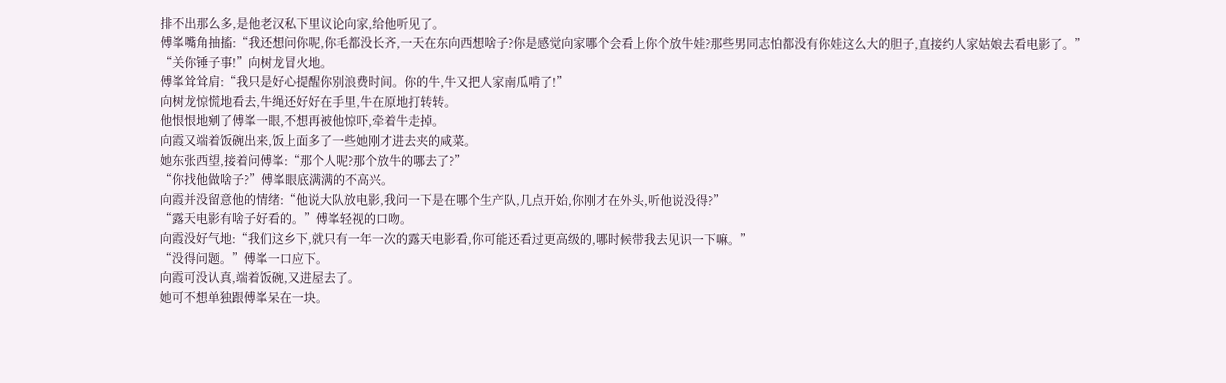排不出那么多,是他老汉私下里议论向家,给他听见了。
傅峯嘴角抽搐:“我还想问你呢,你毛都没长齐,一天在东向西想啥子?你是感觉向家哪个会看上你个放牛娃?那些男同志怕都没有你娃这么大的胆子,直接约人家姑娘去看电影了。”
“关你锤子事!”向树龙冒火地。
傅峯耸耸肩:“我只是好心提醒你别浪费时间。你的牛,牛又把人家南瓜啃了!”
向树龙惊慌地看去,牛绳还好好在手里,牛在原地打转转。
他恨恨地剜了傅峯一眼,不想再被他惊吓,牵着牛走掉。
向霞又端着饭碗出来,饭上面多了一些她刚才进去夹的咸菜。
她东张西望,接着问傅峯:“那个人呢?那个放牛的哪去了?”
“你找他做啥子?”傅峯眼底满满的不高兴。
向霞并没留意他的情绪:“他说大队放电影,我问一下是在哪个生产队,几点开始,你刚才在外头,听他说没得?”
“露天电影有啥子好看的。”傅峯轻视的口吻。
向霞没好气地:“我们这乡下,就只有一年一次的露天电影看,你可能还看过更高级的,哪时候带我去见识一下嘛。”
“没得问题。”傅峯一口应下。
向霞可没认真,端着饭碗,又进屋去了。
她可不想单独跟傅峯呆在一块。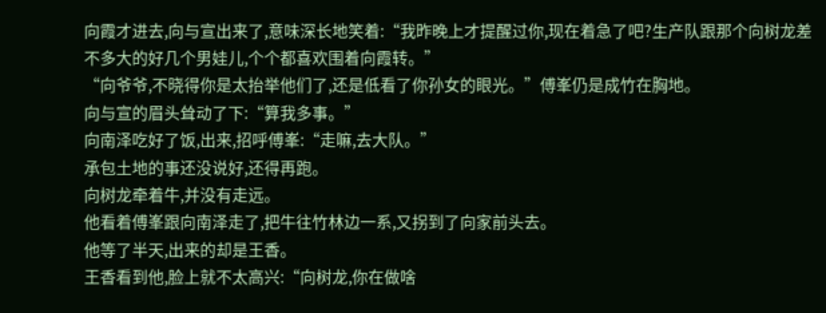向霞才进去,向与宣出来了,意味深长地笑着:“我昨晚上才提醒过你,现在着急了吧?生产队跟那个向树龙差不多大的好几个男娃儿,个个都喜欢围着向霞转。”
“向爷爷,不晓得你是太抬举他们了,还是低看了你孙女的眼光。”傅峯仍是成竹在胸地。
向与宣的眉头耸动了下:“算我多事。”
向南泽吃好了饭,出来,招呼傅峯:“走嘛,去大队。”
承包土地的事还没说好,还得再跑。
向树龙牵着牛,并没有走远。
他看着傅峯跟向南泽走了,把牛往竹林边一系,又拐到了向家前头去。
他等了半天,出来的却是王香。
王香看到他,脸上就不太高兴:“向树龙,你在做啥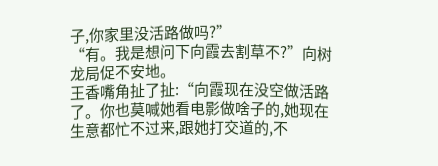子,你家里没活路做吗?”
“有。我是想问下向霞去割草不?”向树龙局促不安地。
王香嘴角扯了扯:“向霞现在没空做活路了。你也莫喊她看电影做啥子的,她现在生意都忙不过来,跟她打交道的,不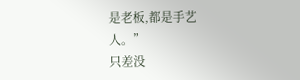是老板,都是手艺人。”
只差没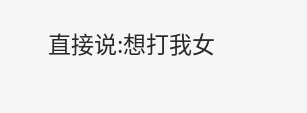直接说:想打我女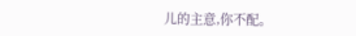儿的主意,你不配。